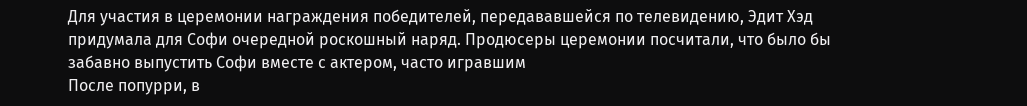Для участия в церемонии награждения победителей, передававшейся по телевидению, Эдит Хэд придумала для Софи очередной роскошный наряд. Продюсеры церемонии посчитали, что было бы забавно выпустить Софи вместе с актером, часто игравшим
После попурри, в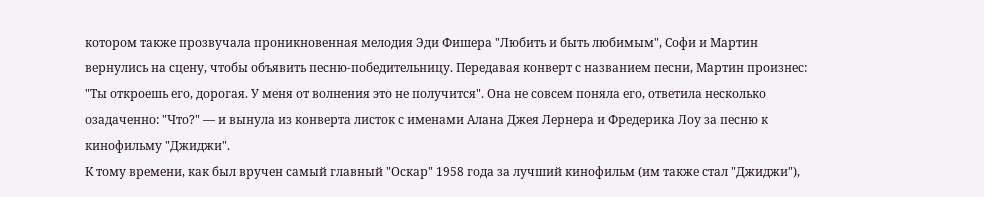котором также прозвучала проникновенная мелодия Эди Фишера "Любить и быть любимым", Софи и Мартин вернулись на сцену, чтобы объявить песню-победительницу. Передавая конверт с названием песни, Мартин произнес: "Ты откроешь его, дорогая. У меня от волнения это не получится". Она не совсем поняла его, ответила несколько озадаченно: "Что?" — и вынула из конверта листок с именами Алана Джея Лернера и Фредерика Лоу за песню к кинофильму "Джиджи".
К тому времени, как был вручен самый главный "Оскар" 1958 года за лучший кинофильм (им также стал "Джиджи"),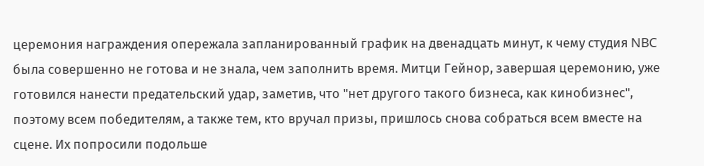церемония награждения опережала запланированный график на двенадцать минут, к чему студия NBC была совершенно не готова и не знала, чем заполнить время. Митци Гейнор, завершая церемонию, уже готовился нанести предательский удар, заметив, что "нет другого такого бизнеса, как кинобизнес", поэтому всем победителям, а также тем, кто вручал призы, пришлось снова собраться всем вместе на сцене. Их попросили подольше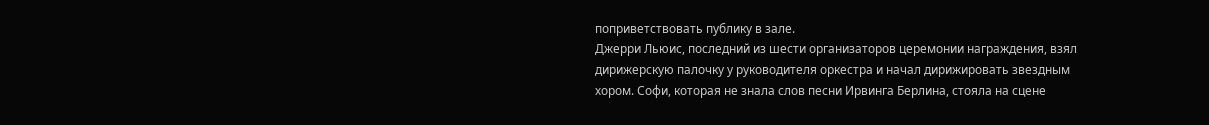поприветствовать публику в зале.
Джерри Льюис, последний из шести организаторов церемонии награждения, взял дирижерскую палочку у руководителя оркестра и начал дирижировать звездным хором. Софи, которая не знала слов песни Ирвинга Берлина, стояла на сцене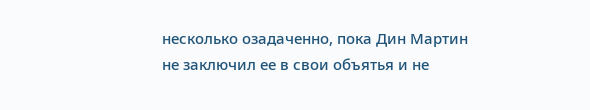несколько озадаченно, пока Дин Мартин не заключил ее в свои объятья и не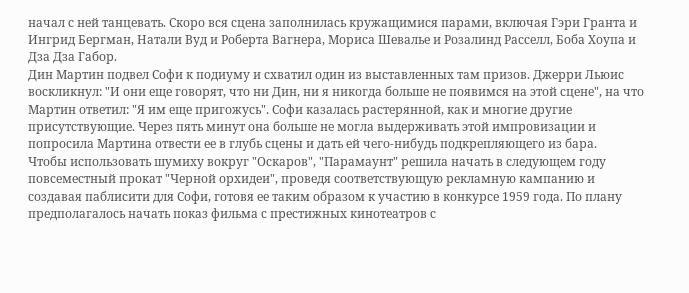начал с ней танцевать. Скоро вся сцена заполнилась кружащимися парами, включая Гэри Гранта и Ингрид Бергман, Натали Вуд и Роберта Вагнера, Мориса Шевалье и Розалинд Расселл, Боба Хоупа и Дза Дза Габор.
Дин Мартин подвел Софи к подиуму и схватил один из выставленных там призов. Джерри Льюис воскликнул: "И они еще говорят, что ни Дин, ни я никогда больше не появимся на этой сцене", на что Мартин ответил: "Я им еще пригожусь". Софи казалась растерянной, как и многие другие присутствующие. Через пять минут она больше не могла выдерживать этой импровизации и попросила Мартина отвести ее в глубь сцены и дать ей чего-нибудь подкрепляющего из бара.
Чтобы использовать шумиху вокруг "Оскаров", "Парамаунт" решила начать в следующем году повсеместный прокат "Черной орхидеи", проведя соответствующую рекламную кампанию и создавая паблисити для Софи, готовя ее таким образом к участию в конкурсе 1959 года. По плану предполагалось начать показ фильма с престижных кинотеатров с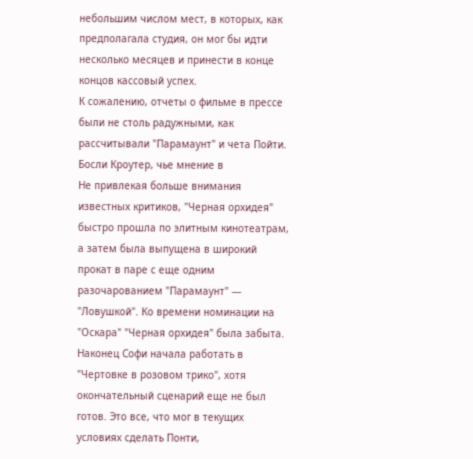небольшим числом мест, в которых, как предполагала студия, он мог бы идти несколько месяцев и принести в конце концов кассовый успех.
К сожалению, отчеты о фильме в прессе были не столь радужными, как рассчитывали "Парамаунт" и чета Пойти. Босли Кроутер, чье мнение в
Не привлекая больше внимания известных критиков, "Черная орхидея" быстро прошла по элитным кинотеатрам, а затем была выпущена в широкий прокат в паре с еще одним разочарованием "Парамаунт" — "Ловушкой". Ко времени номинации на "Оскара" "Черная орхидея" была забыта.
Наконец Софи начала работать в "Чертовке в розовом трико", хотя окончательный сценарий еще не был готов. Это все, что мог в текущих условиях сделать Понти,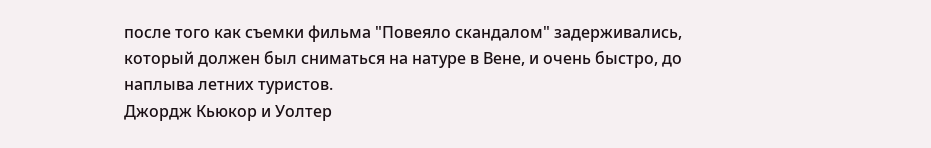после того как съемки фильма "Повеяло скандалом" задерживались, который должен был сниматься на натуре в Вене, и очень быстро, до наплыва летних туристов.
Джордж Кьюкор и Уолтер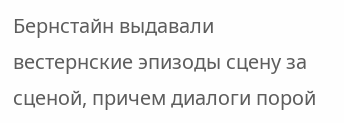Бернстайн выдавали вестернские эпизоды сцену за сценой, причем диалоги порой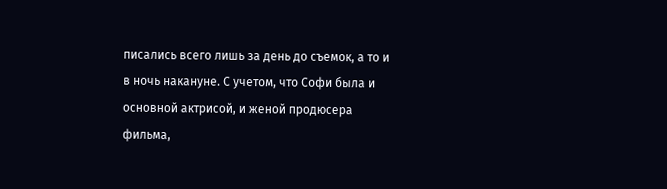писались всего лишь за день до съемок, а то и в ночь накануне. С учетом, что Софи была и основной актрисой, и женой продюсера фильма,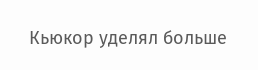Кьюкор уделял больше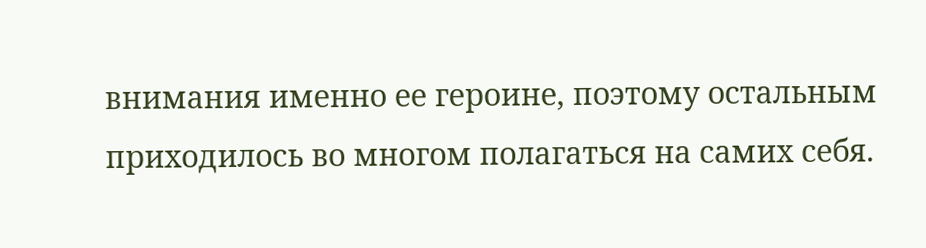внимания именно ее героине, поэтому остальным приходилось во многом полагаться на самих себя.